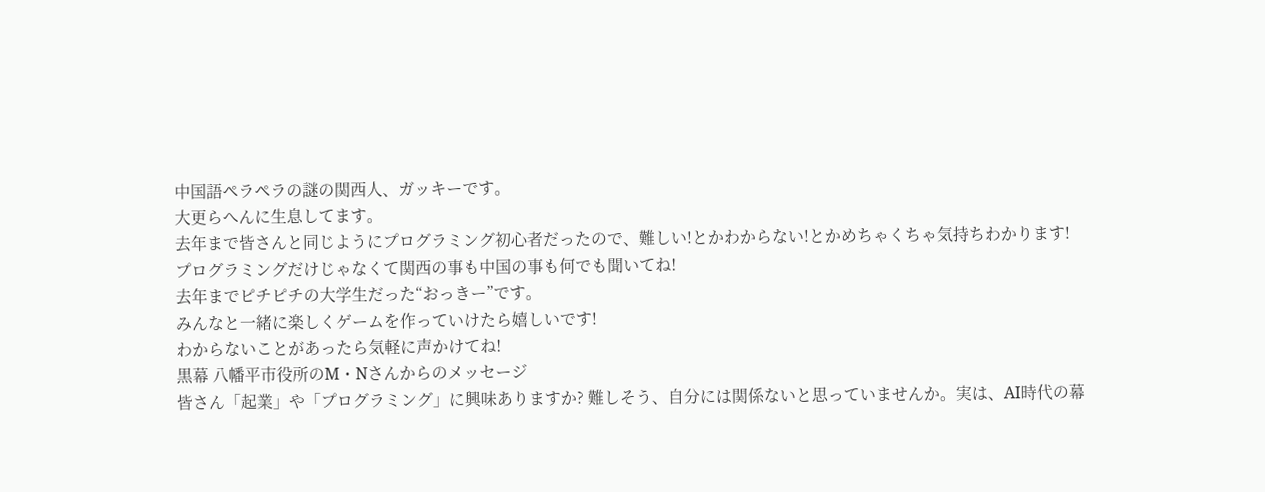中国語ペラペラの謎の関西人、ガッキーです。
大更らへんに生息してます。
去年まで皆さんと同じようにプログラミング初心者だったので、難しい!とかわからない!とかめちゃくちゃ気持ちわかります!
プログラミングだけじゃなくて関西の事も中国の事も何でも聞いてね!
去年までピチピチの大学生だった“おっきー”です。
みんなと一緒に楽しくゲームを作っていけたら嬉しいです!
わからないことがあったら気軽に声かけてね!
黒幕 八幡平市役所のM・Nさんからのメッセージ
皆さん「起業」や「プログラミング」に興味ありますか? 難しそう、自分には関係ないと思っていませんか。実は、AI時代の幕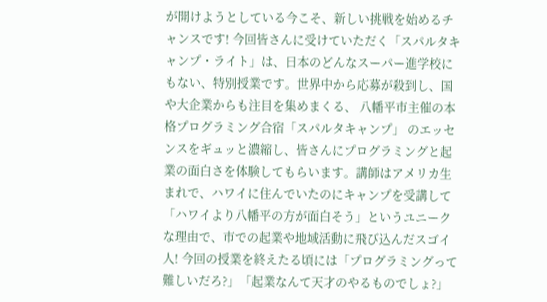が開けようとしている今こそ、新しい挑戦を始めるチャンスです! 今回皆さんに受けていただく「スパルタキャンプ・ライト」は、日本のどんなスーパー進学校にもない、特別授業です。世界中から応募が殺到し、国や大企業からも注目を集めまくる、 八幡平市主催の本格プログラミング合宿「スパルタキャンプ」 のエッセンスをギュッと濃縮し、皆さんにプログラミングと起業の面白さを体験してもらいます。講師はアメリカ生まれで、ハワイに住んでいたのにキャンプを受講して「ハワイより八幡平の方が面白そう」というユニークな理由で、市での起業や地域活動に飛び込んだスゴイ人! 今回の授業を終えたる頃には「プログラミングって難しいだろ?」「起業なんて天才のやるものでしょ?」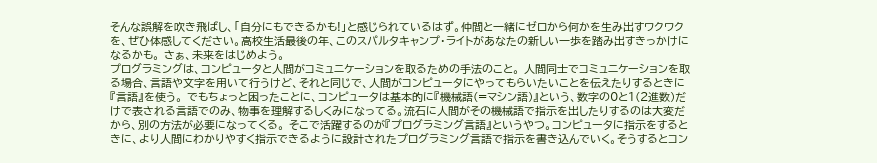そんな誤解を吹き飛ばし、「自分にもできるかも!」と感じられているはず。仲間と一緒にゼロから何かを生み出すワクワクを、ぜひ体感してください。高校生活最後の年、このスパルタキャンプ・ライトがあなたの新しい一歩を踏み出すきっかけになるかも。 さぁ、未来をはじめよう。
プログラミングは、コンピュータと人間がコミュニケーションを取るための手法のこと。 人間同士でコミュニケーションを取る場合、言語や文字を用いて行うけど、それと同じで、人間がコンピュータにやってもらいたいことを伝えたりするときに『言語』を使う。 でもちょっと困ったことに、コンピュータは基本的に『機械語(=マシン語)』という、数字の0と1(2進数)だけで表される言語でのみ、物事を理解するしくみになってる。流石に人間がその機械語で指示を出したりするのは大変だから、別の方法が必要になってくる。 そこで活躍するのが『プログラミング言語』というやつ。コンピュータに指示をするときに、より人間にわかりやすく指示できるように設計されたプログラミング言語で指示を書き込んでいく。そうするとコン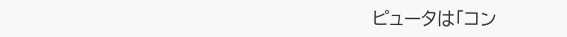ピュータは「コン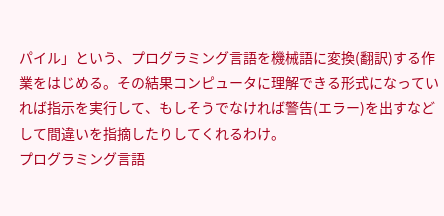パイル」という、プログラミング言語を機械語に変換(翻訳)する作業をはじめる。その結果コンピュータに理解できる形式になっていれば指示を実行して、もしそうでなければ警告(エラー)を出すなどして間違いを指摘したりしてくれるわけ。
プログラミング言語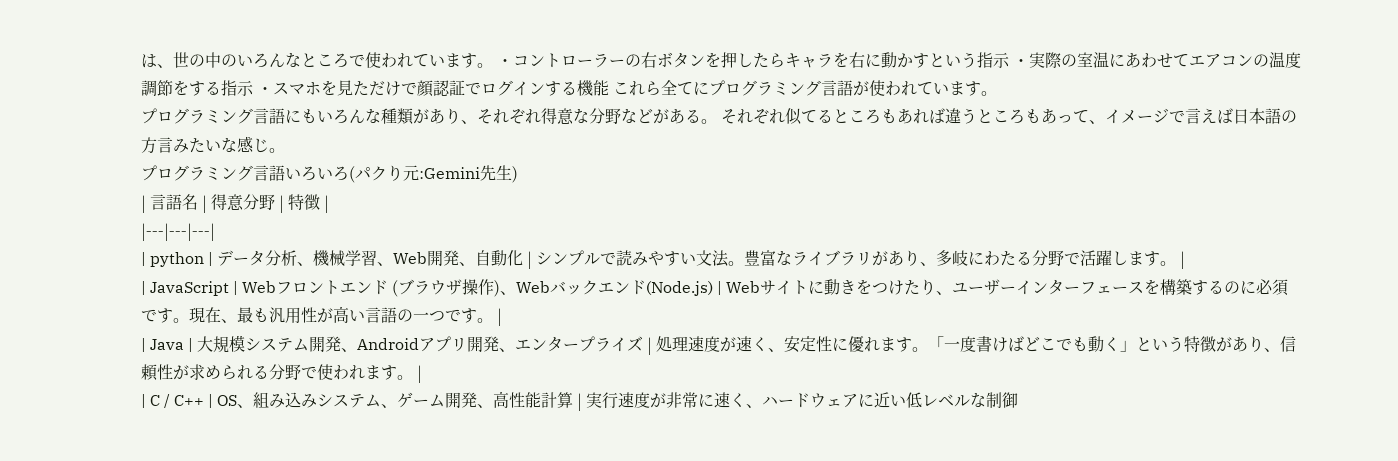は、世の中のいろんなところで使われています。 ・コントローラーの右ボタンを押したらキャラを右に動かすという指示 ・実際の室温にあわせてエアコンの温度調節をする指示 ・スマホを見ただけで顔認証でログインする機能 これら全てにプログラミング言語が使われています。
プログラミング言語にもいろんな種類があり、それぞれ得意な分野などがある。 それぞれ似てるところもあれば違うところもあって、イメージで言えば日本語の方言みたいな感じ。
プログラミング言語いろいろ(パクり元:Gemini先生)
| 言語名 | 得意分野 | 特徴 |
|---|---|---|
| python | データ分析、機械学習、Web開発、自動化 | シンプルで読みやすい文法。豊富なライブラリがあり、多岐にわたる分野で活躍します。 |
| JavaScript | Webフロントエンド (ブラウザ操作)、Webバックエンド(Node.js) | Webサイトに動きをつけたり、ユーザーインターフェースを構築するのに必須です。現在、最も汎用性が高い言語の一つです。 |
| Java | 大規模システム開発、Androidアプリ開発、エンタープライズ | 処理速度が速く、安定性に優れます。「一度書けばどこでも動く」という特徴があり、信頼性が求められる分野で使われます。 |
| C / C++ | OS、組み込みシステム、ゲーム開発、高性能計算 | 実行速度が非常に速く、ハードウェアに近い低レベルな制御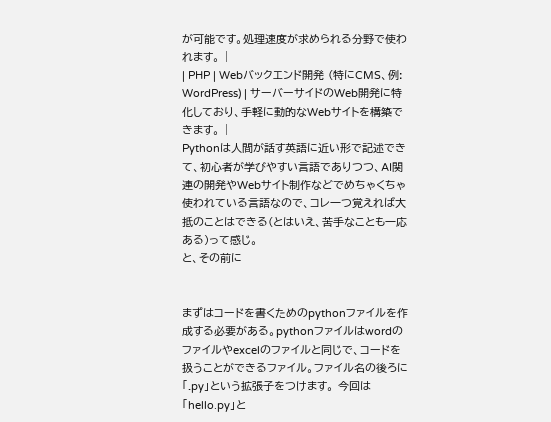が可能です。処理速度が求められる分野で使われます。 |
| PHP | Webバックエンド開発 (特にCMS、例: WordPress) | サーバーサイドのWeb開発に特化しており、手軽に動的なWebサイトを構築できます。 |
Pythonは人間が話す英語に近い形で記述できて、初心者が学びやすい言語でありつつ、AI関連の開発やWebサイト制作などでめちゃくちゃ使われている言語なので、コレ一つ覚えれば大抵のことはできる(とはいえ、苦手なことも一応ある)って感じ。
と、その前に


まずはコードを書くためのpythonファイルを作成する必要がある。pythonファイルはwordのファイルやexcelのファイルと同じで、コードを扱うことができるファイル。ファイル名の後ろに「.py」という拡張子をつけます。 今回は「hello.py」と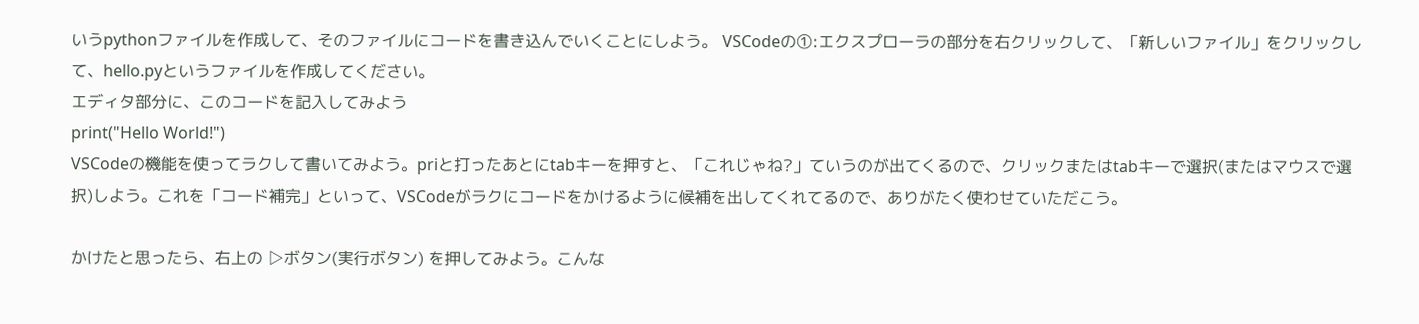いうpythonファイルを作成して、そのファイルにコードを書き込んでいくことにしよう。 VSCodeの①:エクスプローラの部分を右クリックして、「新しいファイル」をクリックして、hello.pyというファイルを作成してください。
エディタ部分に、このコードを記入してみよう
print("Hello World!")
VSCodeの機能を使ってラクして書いてみよう。priと打ったあとにtabキーを押すと、「これじゃね?」ていうのが出てくるので、クリックまたはtabキーで選択(またはマウスで選択)しよう。これを「コード補完」といって、VSCodeがラクにコードをかけるように候補を出してくれてるので、ありがたく使わせていただこう。

かけたと思ったら、右上の ▷ボタン(実行ボタン) を押してみよう。こんな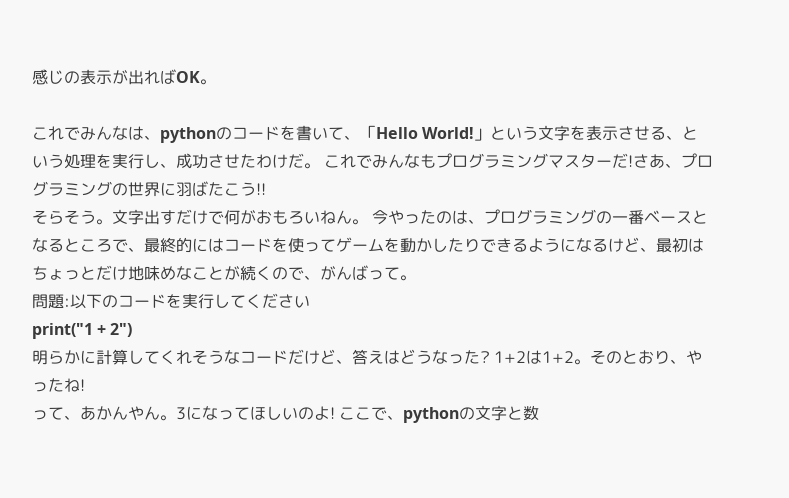感じの表示が出ればOK。

これでみんなは、pythonのコードを書いて、「Hello World!」という文字を表示させる、という処理を実行し、成功させたわけだ。 これでみんなもプログラミングマスターだ!さあ、プログラミングの世界に羽ばたこう!!
そらそう。文字出すだけで何がおもろいねん。 今やったのは、プログラミングの一番ベースとなるところで、最終的にはコードを使ってゲームを動かしたりできるようになるけど、最初はちょっとだけ地味めなことが続くので、がんばって。
問題:以下のコードを実行してください
print("1 + 2")
明らかに計算してくれそうなコードだけど、答えはどうなった? 1+2は1+2。そのとおり、やったね!
って、あかんやん。3になってほしいのよ! ここで、pythonの文字と数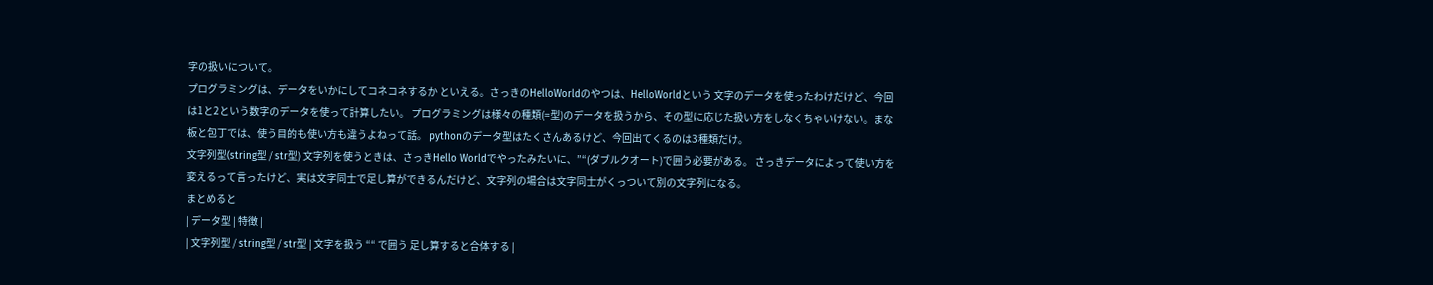字の扱いについて。
プログラミングは、データをいかにしてコネコネするか といえる。さっきのHelloWorldのやつは、HelloWorldという 文字のデータを使ったわけだけど、今回は1と2という数字のデータを使って計算したい。 プログラミングは様々の種類(=型)のデータを扱うから、その型に応じた扱い方をしなくちゃいけない。まな板と包丁では、使う目的も使い方も違うよねって話。 pythonのデータ型はたくさんあるけど、今回出てくるのは3種類だけ。
文字列型(string型 / str型) 文字列を使うときは、さっきHello Worldでやったみたいに、”“(ダブルクオート)で囲う必要がある。 さっきデータによって使い方を変えるって言ったけど、実は文字同士で足し算ができるんだけど、文字列の場合は文字同士がくっついて別の文字列になる。
まとめると
| データ型 | 特徴 |
| 文字列型 / string型 / str型 | 文字を扱う ““ で囲う 足し算すると合体する |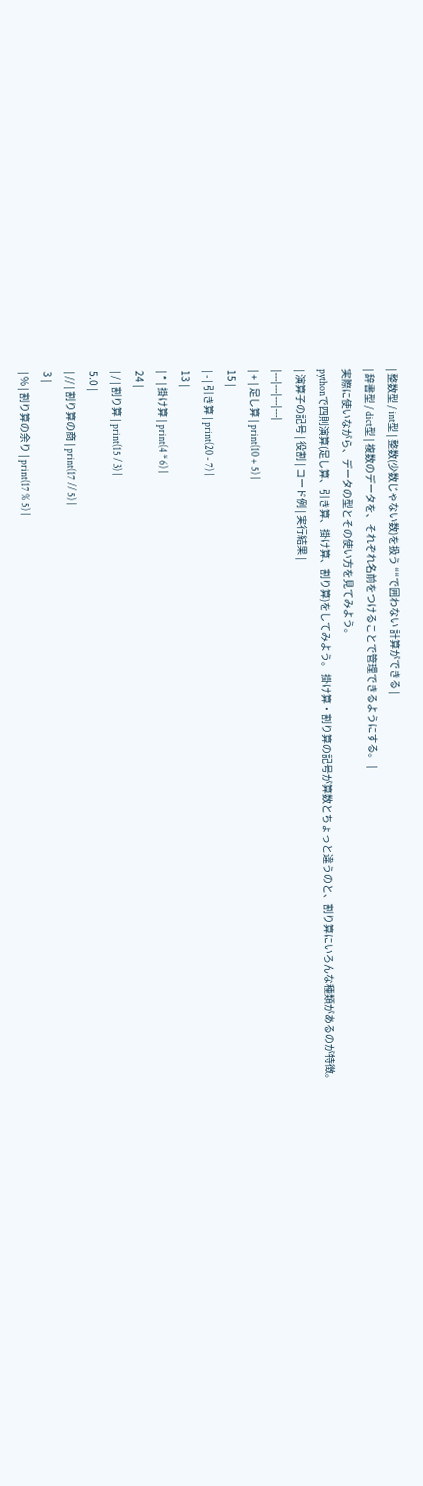| 整数型 / int型 | 整数(少数じゃない数)を扱う ““で囲わない 計算ができる |
| 辞書型 / dict型 | 複数のデータを、それぞれ名前をつけることで管理できるようにする。 |
実際に使いながら、データの型とその使い方を見てみよう。
pythonで四則演算(足し算、引き算、掛け算、割り算)をしてみよう。 掛け算・割り算の記号が算数とちょっと違うのと、割り算にいろんな種類があるのが特徴。
| 演算子の記号 | 役割 | コード例 | 実行結果 |
|---|---|---|---|
| + | 足し算 | print(10 + 5) |
15 |
| - | 引き算 | print(20 - 7) |
13 |
| * | 掛け算 | print(4 * 6) |
24 |
| / | 割り算 | print(15 / 3) |
5.0 |
| // | 割り算の商 | print(17 // 5) |
3 |
| % | 割り算の余り | print(17 % 5) |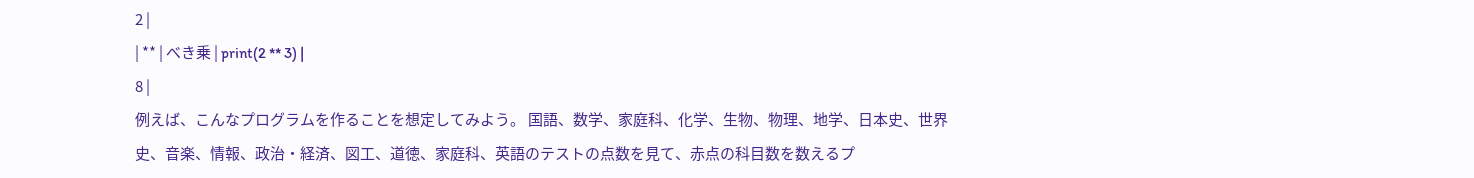2 |
| ** | べき乗 | print(2 ** 3) |
8 |
例えば、こんなプログラムを作ることを想定してみよう。 国語、数学、家庭科、化学、生物、物理、地学、日本史、世界史、音楽、情報、政治・経済、図工、道徳、家庭科、英語のテストの点数を見て、赤点の科目数を数えるプ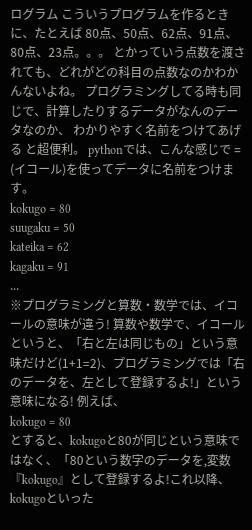ログラム こういうプログラムを作るときに、たとえば 80点、50点、62点、91点、80点、23点。。。 とかっていう点数を渡されても、どれがどの科目の点数なのかわかんないよね。 プログラミングしてる時も同じで、計算したりするデータがなんのデータなのか、 わかりやすく名前をつけてあげる と超便利。 pythonでは、こんな感じで = (イコール)を使ってデータに名前をつけます。
kokugo = 80
suugaku = 50
kateika = 62
kagaku = 91
...
※プログラミングと算数・数学では、イコールの意味が違う! 算数や数学で、イコールというと、「右と左は同じもの」という意味だけど(1+1=2)、プログラミングでは「右のデータを、左として登録するよ!」という意味になる! 例えば、
kokugo = 80
とすると、kokugoと80が同じという意味ではなく、「80という数字のデータを,変数『kokugo』として登録するよ!これ以降、kokugoといった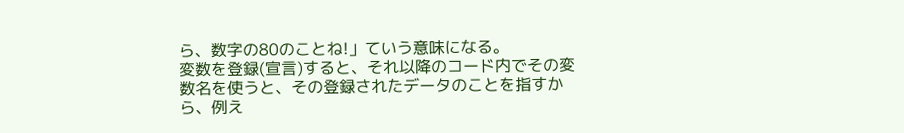ら、数字の80のことね!」ていう意味になる。
変数を登録(宣言)すると、それ以降のコード内でその変数名を使うと、その登録されたデータのことを指すから、例え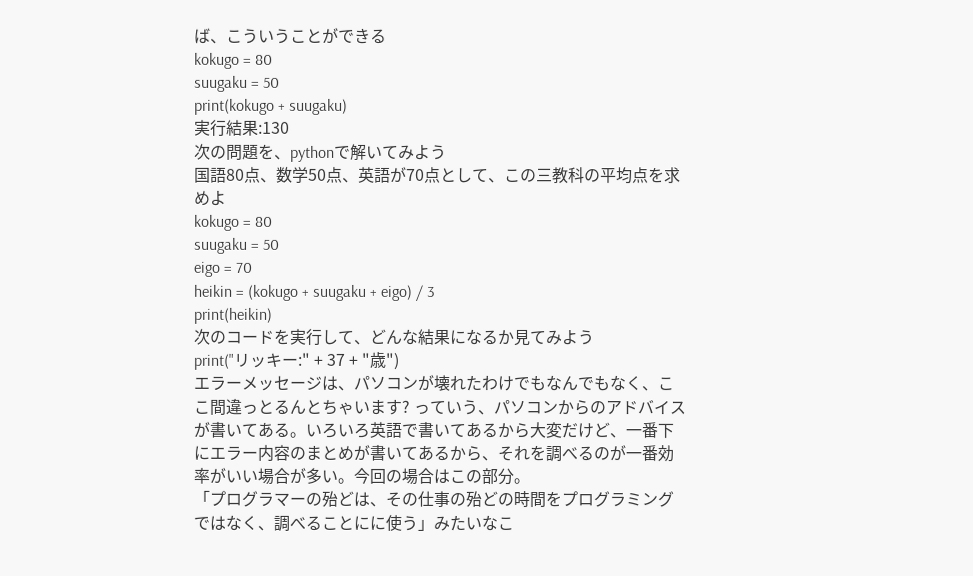ば、こういうことができる
kokugo = 80
suugaku = 50
print(kokugo + suugaku)
実行結果:130
次の問題を、pythonで解いてみよう
国語80点、数学50点、英語が70点として、この三教科の平均点を求めよ
kokugo = 80
suugaku = 50
eigo = 70
heikin = (kokugo + suugaku + eigo) / 3
print(heikin)
次のコードを実行して、どんな結果になるか見てみよう
print("リッキー:" + 37 + "歳")
エラーメッセージは、パソコンが壊れたわけでもなんでもなく、ここ間違っとるんとちゃいます? っていう、パソコンからのアドバイスが書いてある。いろいろ英語で書いてあるから大変だけど、一番下にエラー内容のまとめが書いてあるから、それを調べるのが一番効率がいい場合が多い。今回の場合はこの部分。
「プログラマーの殆どは、その仕事の殆どの時間をプログラミングではなく、調べることにに使う」みたいなこ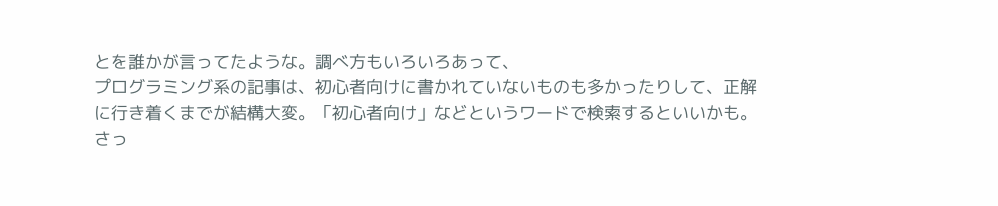とを誰かが言ってたような。調べ方もいろいろあって、
プログラミング系の記事は、初心者向けに書かれていないものも多かったりして、正解に行き着くまでが結構大変。「初心者向け」などというワードで検索するといいかも。
さっ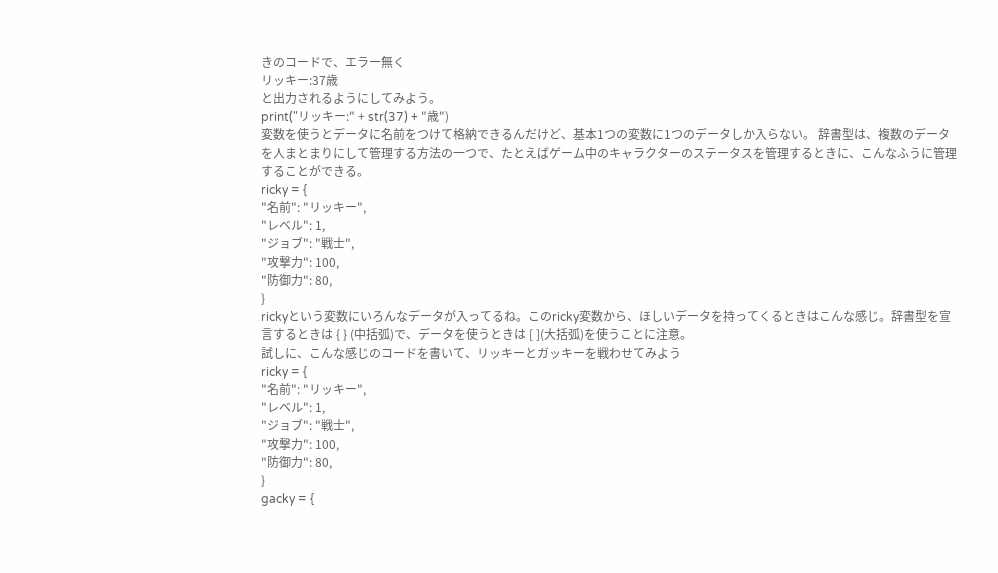きのコードで、エラー無く
リッキー:37歳
と出力されるようにしてみよう。
print("リッキー:" + str(37) + "歳")
変数を使うとデータに名前をつけて格納できるんだけど、基本1つの変数に1つのデータしか入らない。 辞書型は、複数のデータを人まとまりにして管理する方法の一つで、たとえばゲーム中のキャラクターのステータスを管理するときに、こんなふうに管理することができる。
ricky = {
"名前": "リッキー",
"レベル": 1,
"ジョブ": "戦士",
"攻撃力": 100,
"防御力": 80,
}
rickyという変数にいろんなデータが入ってるね。このricky変数から、ほしいデータを持ってくるときはこんな感じ。辞書型を宣言するときは { } (中括弧)で、データを使うときは [ ](大括弧)を使うことに注意。
試しに、こんな感じのコードを書いて、リッキーとガッキーを戦わせてみよう
ricky = {
"名前": "リッキー",
"レベル": 1,
"ジョブ": "戦士",
"攻撃力": 100,
"防御力": 80,
}
gacky = {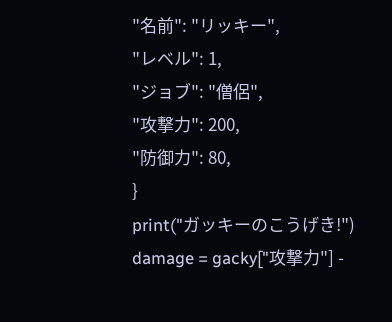"名前": "リッキー",
"レベル": 1,
"ジョブ": "僧侶",
"攻撃力": 200,
"防御力": 80,
}
print("ガッキーのこうげき!")
damage = gacky["攻撃力"] -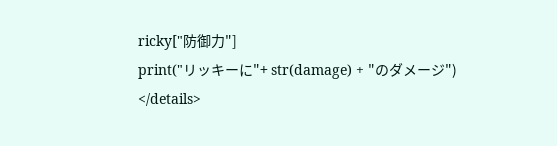ricky["防御力"]
print("リッキーに"+ str(damage) + "のダメージ")
</details>